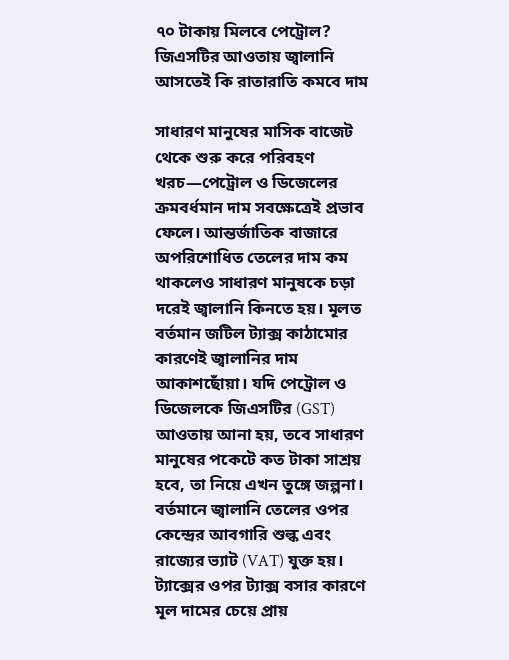৭০ টাকায় মিলবে পেট্রোল? জিএসটির আওতায় জ্বালানি আসতেই কি রাতারাতি কমবে দাম

সাধারণ মানুষের মাসিক বাজেট থেকে শুরু করে পরিবহণ খরচ—পেট্রোল ও ডিজেলের ক্রমবর্ধমান দাম সবক্ষেত্রেই প্রভাব ফেলে। আন্তর্জাতিক বাজারে অপরিশোধিত তেলের দাম কম থাকলেও সাধারণ মানুষকে চড়া দরেই জ্বালানি কিনতে হয়। মূলত বর্তমান জটিল ট্যাক্স কাঠামোর কারণেই জ্বালানির দাম আকাশছোঁয়া। যদি পেট্রোল ও ডিজেলকে জিএসটির (GST) আওতায় আনা হয়, তবে সাধারণ মানুষের পকেটে কত টাকা সাশ্রয় হবে, তা নিয়ে এখন তুঙ্গে জল্পনা।
বর্তমানে জ্বালানি তেলের ওপর কেন্দ্রের আবগারি শুল্ক এবং রাজ্যের ভ্যাট (VAT) যুক্ত হয়। ট্যাক্সের ওপর ট্যাক্স বসার কারণে মূল দামের চেয়ে প্রায়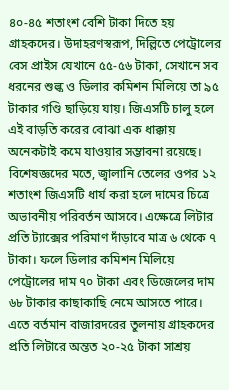৪০-৪৫ শতাংশ বেশি টাকা দিতে হয় গ্রাহকদের। উদাহরণস্বরূপ, দিল্লিতে পেট্রোলের বেস প্রাইস যেখানে ৫৫-৫৬ টাকা, সেখানে সব ধরনের শুল্ক ও ডিলার কমিশন মিলিয়ে তা ৯৫ টাকার গণ্ডি ছাড়িয়ে যায়। জিএসটি চালু হলে এই বাড়তি করের বোঝা এক ধাক্কায় অনেকটাই কমে যাওয়ার সম্ভাবনা রয়েছে।
বিশেষজ্ঞদের মতে, জ্বালানি তেলের ওপর ১২ শতাংশ জিএসটি ধার্য করা হলে দামের চিত্রে অভাবনীয় পরিবর্তন আসবে। এক্ষেত্রে লিটার প্রতি ট্যাক্সের পরিমাণ দাঁড়াবে মাত্র ৬ থেকে ৭ টাকা। ফলে ডিলার কমিশন মিলিয়ে পেট্রোলের দাম ৭০ টাকা এবং ডিজেলের দাম ৬৮ টাকার কাছাকাছি নেমে আসতে পারে। এতে বর্তমান বাজারদরের তুলনায় গ্রাহকদের প্রতি লিটারে অন্তত ২০-২৫ টাকা সাশ্রয়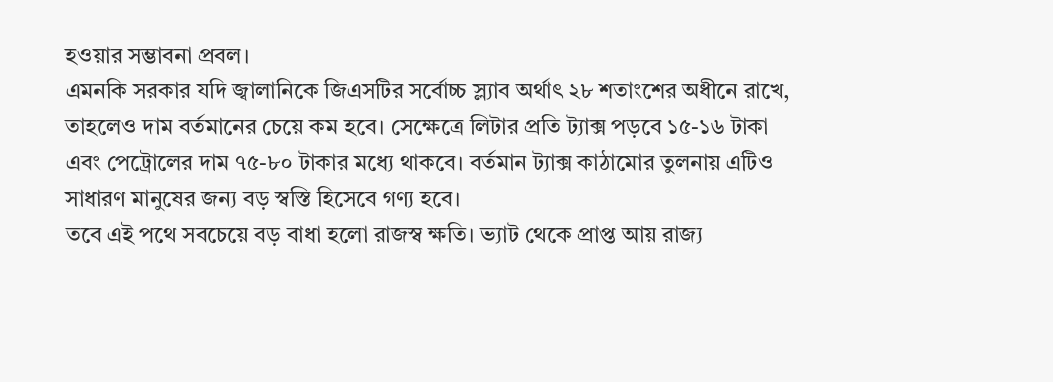হওয়ার সম্ভাবনা প্রবল।
এমনকি সরকার যদি জ্বালানিকে জিএসটির সর্বোচ্চ স্ল্যাব অর্থাৎ ২৮ শতাংশের অধীনে রাখে, তাহলেও দাম বর্তমানের চেয়ে কম হবে। সেক্ষেত্রে লিটার প্রতি ট্যাক্স পড়বে ১৫-১৬ টাকা এবং পেট্রোলের দাম ৭৫-৮০ টাকার মধ্যে থাকবে। বর্তমান ট্যাক্স কাঠামোর তুলনায় এটিও সাধারণ মানুষের জন্য বড় স্বস্তি হিসেবে গণ্য হবে।
তবে এই পথে সবচেয়ে বড় বাধা হলো রাজস্ব ক্ষতি। ভ্যাট থেকে প্রাপ্ত আয় রাজ্য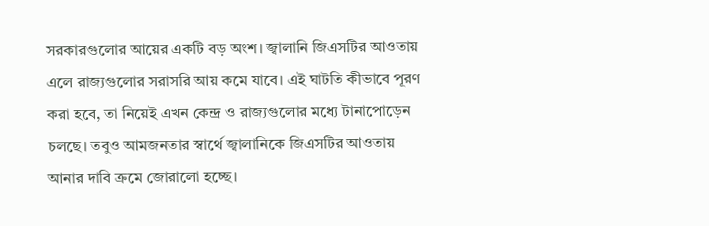সরকারগুলোর আয়ের একটি বড় অংশ। জ্বালানি জিএসটির আওতায় এলে রাজ্যগুলোর সরাসরি আয় কমে যাবে। এই ঘাটতি কীভাবে পূরণ করা হবে, তা নিয়েই এখন কেন্দ্র ও রাজ্যগুলোর মধ্যে টানাপোড়েন চলছে। তবুও আমজনতার স্বার্থে জ্বালানিকে জিএসটির আওতায় আনার দাবি ক্রমে জোরালো হচ্ছে।